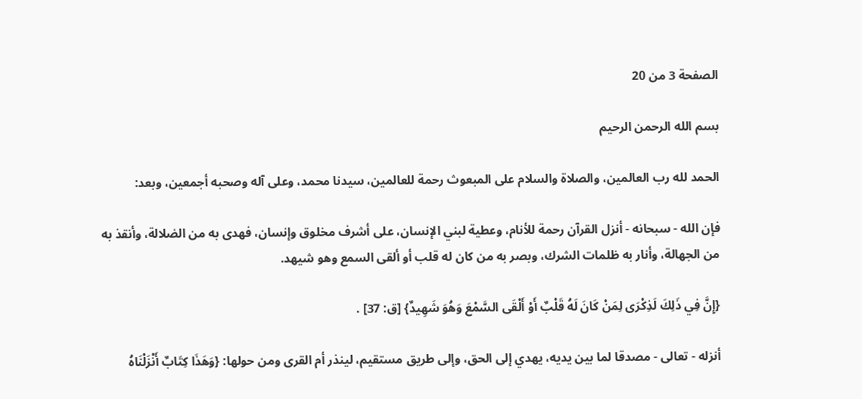الصفحة 3 من 20

بسم الله الرحمن الرحيم

الحمد لله رب العالمين، والصلاة والسلام على المبعوث رحمة للعالمين، سيدنا محمد، وعلى آله وصحبه أجمعين، وبعد:

فإن الله - سبحانه - أنزل القرآن رحمة للأنام، وعطية لبني الإنسان، على أشرف مخلوق وإنسان، فهدى به من الضلالة، وأنقذ به من الجهالة، وأنار به ظلمات الشرك، وبصر به من كان له قلب أو ألقى السمع وهو شيهد.

{إِنَّ فِي ذَلِكَ لَذِكْرَى لِمَنْ كَانَ لَهُ قَلْبٌ أَوْ أَلْقَى السَّمْعَ وَهُوَ شَهِيدٌ} [ق: 37] .

أنزله - تعالى - مصدقا لما بين يديه، يهدي إلى الحق، وإلى طريق مستقيم، لينذر أم القرى ومن حولها: {وَهَذَا كِتَابٌ أَنْزَلْنَاهُ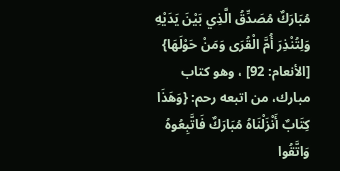مُبَارَكٌ مُصَدِّقُ الَّذِي بَيْنَ يَدَيْهِ وَلِتُنْذِرَ أُمَّ الْقُرَى وَمَنْ حَوْلَهَا} [الأنعام: 92] ، وهو كتاب مبارك، من اتبعه رحم: {وَهَذَا كِتَابٌ أَنْزَلْنَاهُ مُبَارَكٌ فَاتَّبِعُوهُ وَاتَّقُوا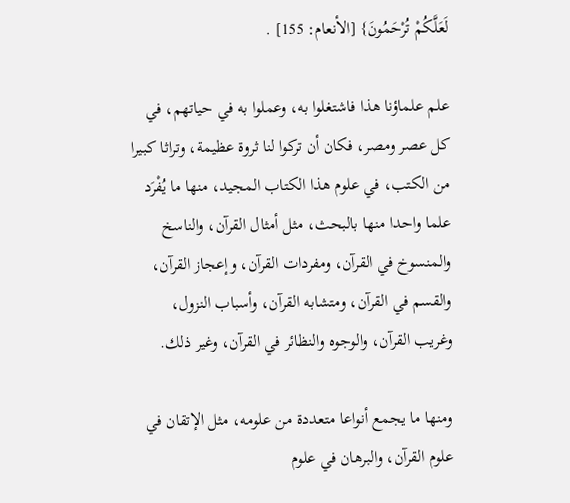لَعَلَّكُمْ تُرْحَمُونَ} [الأنعام: 155] .

علم علماؤنا هذا فاشتغلوا به، وعملوا به في حياتهم، في كل عصر ومصر، فكان أن تركوا لنا ثروة عظيمة، وتراثا كبيرا من الكتب، في علوم هذا الكتاب المجيد، منها ما يُفْرَد علما واحدا منها بالبحث، مثل أمثال القرآن، والناسخ والمنسوخ في القرآن، ومفردات القرآن، وإعجاز القرآن، والقسم في القرآن، ومتشابه القرآن، وأسباب النزول، وغريب القرآن، والوجوه والنظائر في القرآن، وغير ذلك.

ومنها ما يجمع أنواعا متعددة من علومه، مثل الإتقان في علوم القرآن، والبرهان في علوم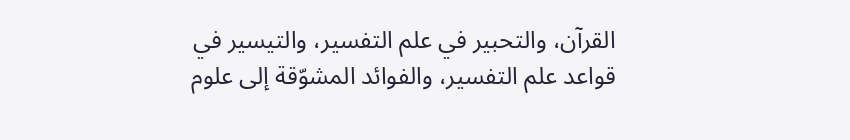القرآن، والتحبير في علم التفسير، والتيسير في قواعد علم التفسير، والفوائد المشوّقة إلى علوم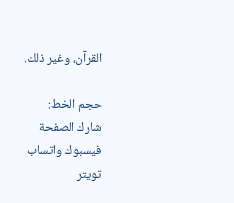القرآن، وغير ذلك.

حجم الخط:
شارك الصفحة
فيسبوك واتساب تويتر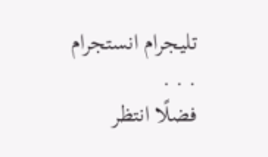تليجرام انستجرام
. . .
فضلًا انتظر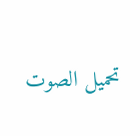تحميل الصوت